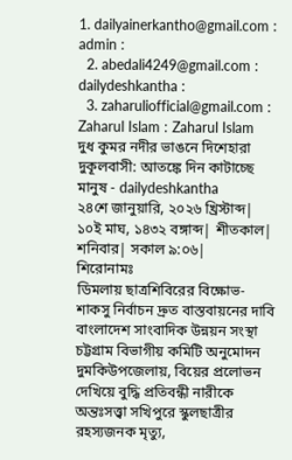1. dailyainerkantho@gmail.com : admin :
  2. abedali4249@gmail.com : dailydeshkantha :
  3. zaharuliofficial@gmail.com : Zaharul Islam : Zaharul Islam
দুধ কুমর নদীর ভাঙনে দিশেহারা দুকূলবাসী: আতঙ্কে দিন কাটাচ্ছে মানুষ - dailydeshkantha
২৪শে জানুয়ারি, ২০২৬ খ্রিস্টাব্দ| ১০ই মাঘ, ১৪৩২ বঙ্গাব্দ| শীতকাল| শনিবার| সকাল ৯:০৬|
শিরোনামঃ
ডিমলায় ছাত্রশিবিরের বিক্ষোভ-শাকসু নির্বাচন দ্রুত বাস্তবায়নের দাবি বাংলাদেশ সাংবাদিক উন্নয়ন সংস্থা চট্টগ্রাম বিভাগীয় কমিটি অনুমোদন দুমকিউপজেলায়, বিয়ের প্রলোভন দেখিয়ে বুদ্ধি প্রতিবন্ধী নারীকে অন্তঃসত্ত্বা সখিপুরে স্কুলছাত্রীর রহস্যজনক মৃত্যু,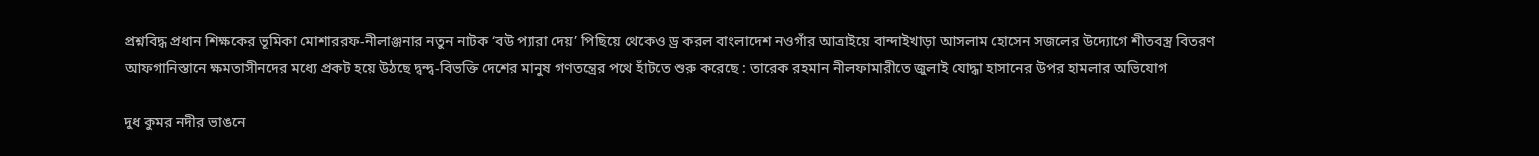প্রশ্নবিদ্ধ প্রধান শিক্ষকের ভূমিকা মোশাররফ-নীলাঞ্জনার নতুন নাটক ‘বউ প্যারা দেয়’ পিছিয়ে থেকেও ড্র করল বাংলাদেশ নওগাঁর আত্রাইয়ে বান্দাইখাড়া আসলাম হোসেন সজলের উদ্যোগে শীতবস্ত্র বিতরণ আফগানিস্তানে ক্ষমতাসীনদের মধ্যে প্রকট হয়ে উঠছে দ্বন্দ্ব-বিভক্তি দেশের মানুষ গণতন্ত্রের পথে হাঁটতে শুরু করেছে : তারেক রহমান নীলফামারীতে জুলাই যোদ্ধা হাসানের উপর হামলার অভিযোগ

দুধ কুমর নদীর ভাঙনে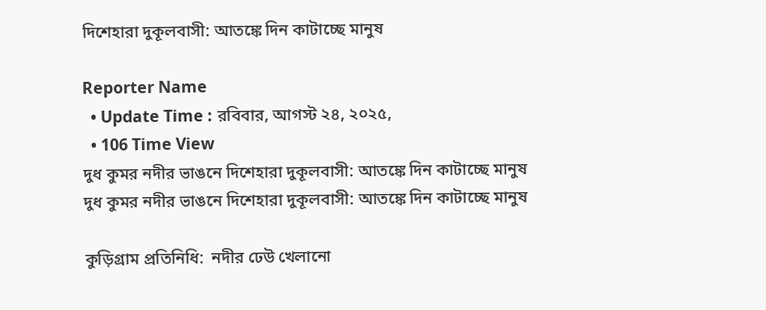দিশেহারা দুকূলবাসী: আতঙ্কে দিন কাটাচ্ছে মানুষ

Reporter Name
  • Update Time : রবিবার, আগস্ট ২৪, ২০২৫,
  • 106 Time View
দুধ কুমর নদীর ভাঙনে দিশেহারা দুকূলবাসী: আতঙ্কে দিন কাটাচ্ছে মানুষ
দুধ কুমর নদীর ভাঙনে দিশেহারা দুকূলবাসী: আতঙ্কে দিন কাটাচ্ছে মানুষ

কুড়িগ্রাম প্রতিনিধি:  নদীর ঢেউ খেলানো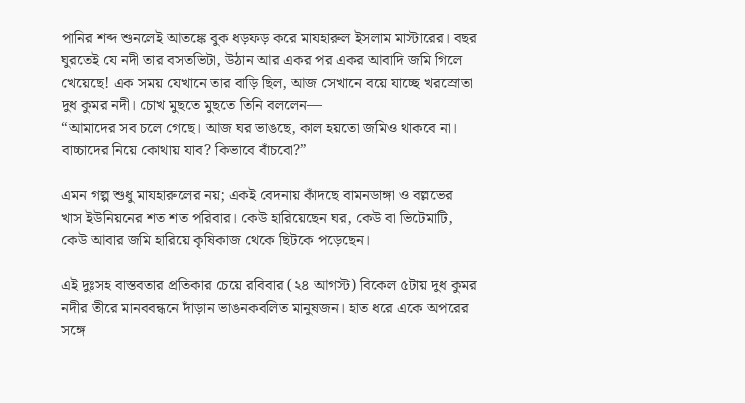পানির শব্দ শুনলেই আতঙ্কে বুক ধড়ফড় করে মাযহারুল ইসলাম মাস্টারের। বছর ঘুরতেই যে নদী তার বসতভিটা, উঠান আর একর পর একর আবাদি জমি গিলে খেয়েছে! এক সময় যেখানে তার বাড়ি ছিল, আজ সেখানে বয়ে যাচ্ছে খরস্রোতা দুধ কুমর নদী। চোখ মুছতে মুছতে তিনি বললেন—
“আমাদের সব চলে গেছে। আজ ঘর ভাঙছে, কাল হয়তো জমিও থাকবে না। বাচ্চাদের নিয়ে কোথায় যাব? কিভাবে বাঁচবো?”

এমন গল্প শুধু মাযহারুলের নয়; একই বেদনায় কাঁদছে বামনডাঙ্গা ও বল্লভের খাস ইউনিয়নের শত শত পরিবার। কেউ হারিয়েছেন ঘর, কেউ বা ভিটেমাটি, কেউ আবার জমি হারিয়ে কৃষিকাজ থেকে ছিটকে পড়েছেন।

এই দুঃসহ বাস্তবতার প্রতিকার চেয়ে রবিবার (২৪ আগস্ট) বিকেল ৫টায় দুধ কুমর নদীর তীরে মানববন্ধনে দাঁড়ান ভাঙনকবলিত মানুষজন। হাত ধরে একে অপরের সঙ্গে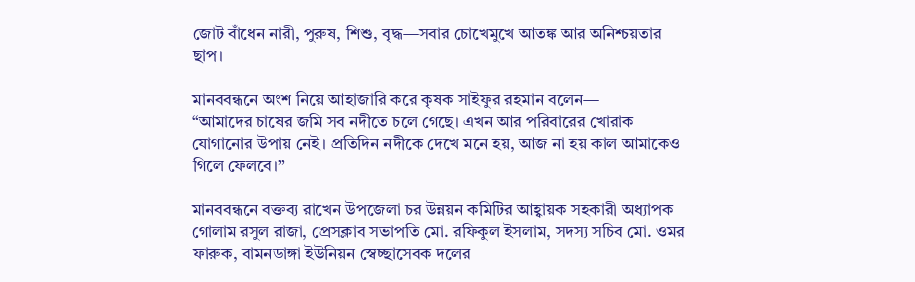জোট বাঁধেন নারী, পুরুষ, শিশু, বৃদ্ধ—সবার চোখেমুখে আতঙ্ক আর অনিশ্চয়তার ছাপ।

মানববন্ধনে অংশ নিয়ে আহাজারি করে কৃষক সাইফুর রহমান বলেন—
“আমাদের চাষের জমি সব নদীতে চলে গেছে। এখন আর পরিবারের খোরাক যোগানোর উপায় নেই। প্রতিদিন নদীকে দেখে মনে হয়, আজ না হয় কাল আমাকেও গিলে ফেলবে।”

মানববন্ধনে বক্তব্য রাখেন উপজেলা চর উন্নয়ন কমিটির আহ্বায়ক সহকারী অধ্যাপক গোলাম রসুল রাজা, প্রেসক্লাব সভাপতি মো. রফিকুল ইসলাম, সদস্য সচিব মো. ওমর ফারুক, বামনডাঙ্গা ইউনিয়ন স্বেচ্ছাসেবক দলের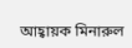আহ্বায়ক মিনারুল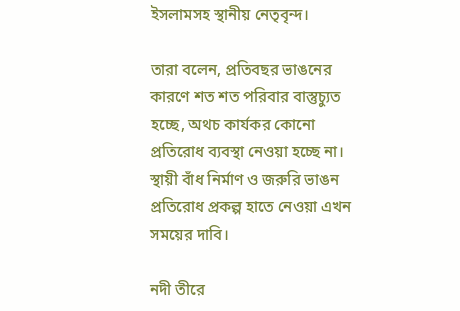ইসলামসহ স্থানীয় নেতৃবৃন্দ।

তারা বলেন, প্রতিবছর ভাঙনের কারণে শত শত পরিবার বাস্তুচ্যুত হচ্ছে, অথচ কার্যকর কোনো প্রতিরোধ ব্যবস্থা নেওয়া হচ্ছে না। স্থায়ী বাঁধ নির্মাণ ও জরুরি ভাঙন প্রতিরোধ প্রকল্প হাতে নেওয়া এখন সময়ের দাবি।

নদী তীরে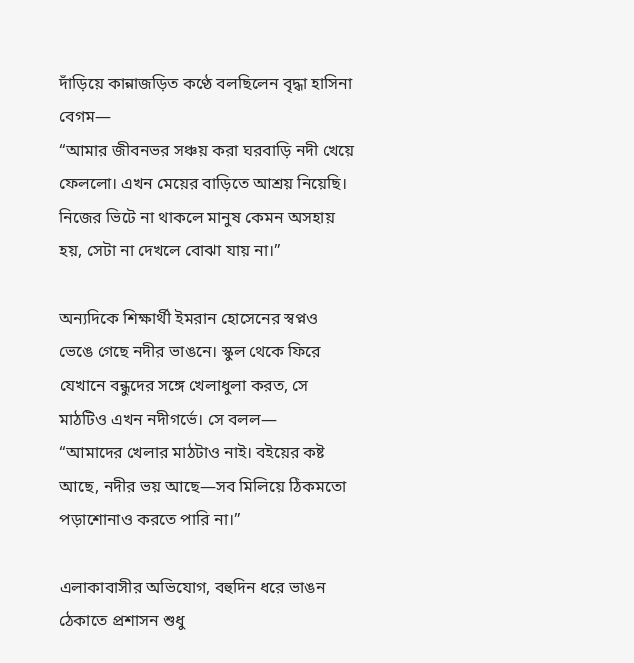দাঁড়িয়ে কান্নাজড়িত কণ্ঠে বলছিলেন বৃদ্ধা হাসিনা বেগম—
“আমার জীবনভর সঞ্চয় করা ঘরবাড়ি নদী খেয়ে ফেললো। এখন মেয়ের বাড়িতে আশ্রয় নিয়েছি। নিজের ভিটে না থাকলে মানুষ কেমন অসহায় হয়, সেটা না দেখলে বোঝা যায় না।”

অন্যদিকে শিক্ষার্থী ইমরান হোসেনের স্বপ্নও ভেঙে গেছে নদীর ভাঙনে। স্কুল থেকে ফিরে যেখানে বন্ধুদের সঙ্গে খেলাধুলা করত, সে মাঠটিও এখন নদীগর্ভে। সে বলল—
“আমাদের খেলার মাঠটাও নাই। বইয়ের কষ্ট আছে, নদীর ভয় আছে—সব মিলিয়ে ঠিকমতো পড়াশোনাও করতে পারি না।”

এলাকাবাসীর অভিযোগ, বহুদিন ধরে ভাঙন ঠেকাতে প্রশাসন শুধু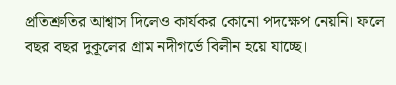প্রতিশ্রুতির আশ্বাস দিলেও কার্যকর কোনো পদক্ষেপ নেয়নি। ফলে বছর বছর দুকূলের গ্রাম নদীগর্ভে বিলীন হয়ে যাচ্ছে।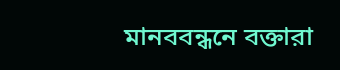মানববন্ধনে বক্তারা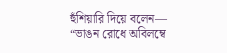হুঁশিয়ারি দিয়ে বলেন—
“ভাঙন রোধে অবিলম্বে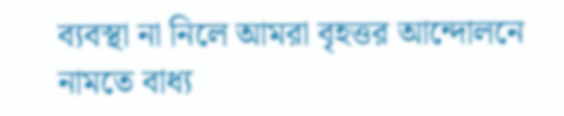ব্যবস্থা না নিলে আমরা বৃহত্তর আন্দোলনে নামতে বাধ্য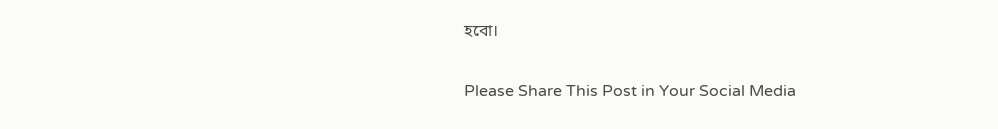হবো।

Please Share This Post in Your Social Media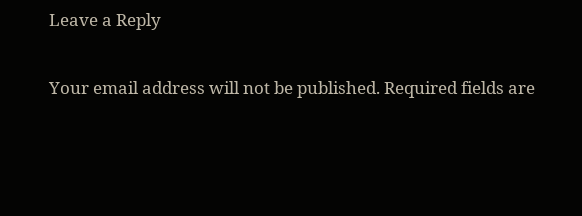Leave a Reply

Your email address will not be published. Required fields are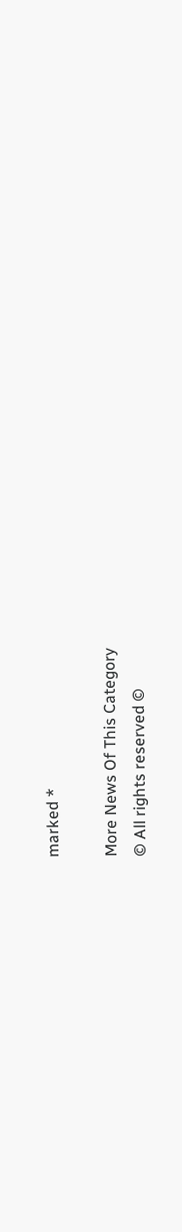marked *

More News Of This Category
© All rights reserved ©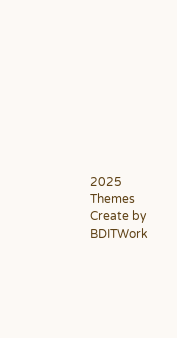2025                                    Themes Create by BDITWork